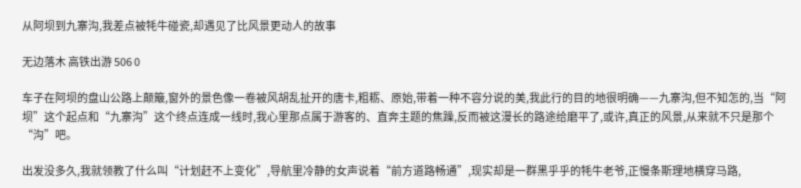从阿坝到九寨沟,我差点被牦牛碰瓷,却遇见了比风景更动人的故事

无边落木 高铁出游 506 0

车子在阿坝的盘山公路上颠簸,窗外的景色像一卷被风胡乱扯开的唐卡,粗粝、原始,带着一种不容分说的美,我此行的目的地很明确——九寨沟,但不知怎的,当“阿坝”这个起点和“九寨沟”这个终点连成一线时,我心里那点属于游客的、直奔主题的焦躁,反而被这漫长的路途给磨平了,或许,真正的风景,从来就不只是那个“沟”吧。

出发没多久,我就领教了什么叫“计划赶不上变化”,导航里冷静的女声说着“前方道路畅通”,现实却是一群黑乎乎的牦牛老爷,正慢条斯理地横穿马路,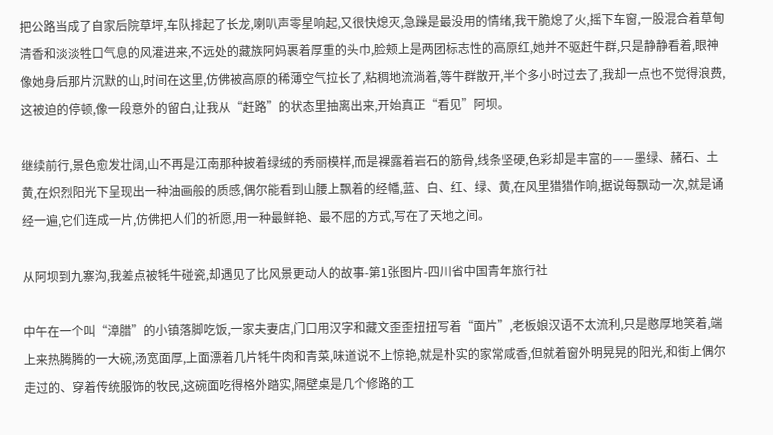把公路当成了自家后院草坪,车队排起了长龙,喇叭声零星响起,又很快熄灭,急躁是最没用的情绪,我干脆熄了火,摇下车窗,一股混合着草甸清香和淡淡牲口气息的风灌进来,不远处的藏族阿妈裹着厚重的头巾,脸颊上是两团标志性的高原红,她并不驱赶牛群,只是静静看着,眼神像她身后那片沉默的山,时间在这里,仿佛被高原的稀薄空气拉长了,粘稠地流淌着,等牛群散开,半个多小时过去了,我却一点也不觉得浪费,这被迫的停顿,像一段意外的留白,让我从“赶路”的状态里抽离出来,开始真正“看见”阿坝。

继续前行,景色愈发壮阔,山不再是江南那种披着绿绒的秀丽模样,而是裸露着岩石的筋骨,线条坚硬,色彩却是丰富的——墨绿、赭石、土黄,在炽烈阳光下呈现出一种油画般的质感,偶尔能看到山腰上飘着的经幡,蓝、白、红、绿、黄,在风里猎猎作响,据说每飘动一次,就是诵经一遍,它们连成一片,仿佛把人们的祈愿,用一种最鲜艳、最不屈的方式,写在了天地之间。

从阿坝到九寨沟,我差点被牦牛碰瓷,却遇见了比风景更动人的故事-第1张图片-四川省中国青年旅行社

中午在一个叫“漳腊”的小镇落脚吃饭,一家夫妻店,门口用汉字和藏文歪歪扭扭写着“面片”,老板娘汉语不太流利,只是憨厚地笑着,端上来热腾腾的一大碗,汤宽面厚,上面漂着几片牦牛肉和青菜,味道说不上惊艳,就是朴实的家常咸香,但就着窗外明晃晃的阳光,和街上偶尔走过的、穿着传统服饰的牧民,这碗面吃得格外踏实,隔壁桌是几个修路的工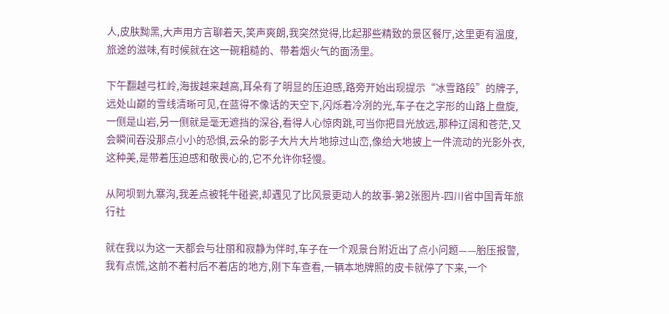人,皮肤黝黑,大声用方言聊着天,笑声爽朗,我突然觉得,比起那些精致的景区餐厅,这里更有温度,旅途的滋味,有时候就在这一碗粗糙的、带着烟火气的面汤里。

下午翻越弓杠岭,海拔越来越高,耳朵有了明显的压迫感,路旁开始出现提示“冰雪路段”的牌子,远处山巅的雪线清晰可见,在蓝得不像话的天空下,闪烁着冷冽的光,车子在之字形的山路上盘旋,一侧是山岩,另一侧就是毫无遮挡的深谷,看得人心惊肉跳,可当你把目光放远,那种辽阔和苍茫,又会瞬间吞没那点小小的恐惧,云朵的影子大片大片地掠过山峦,像给大地披上一件流动的光影外衣,这种美,是带着压迫感和敬畏心的,它不允许你轻慢。

从阿坝到九寨沟,我差点被牦牛碰瓷,却遇见了比风景更动人的故事-第2张图片-四川省中国青年旅行社

就在我以为这一天都会与壮丽和寂静为伴时,车子在一个观景台附近出了点小问题——胎压报警,我有点慌,这前不着村后不着店的地方,刚下车查看,一辆本地牌照的皮卡就停了下来,一个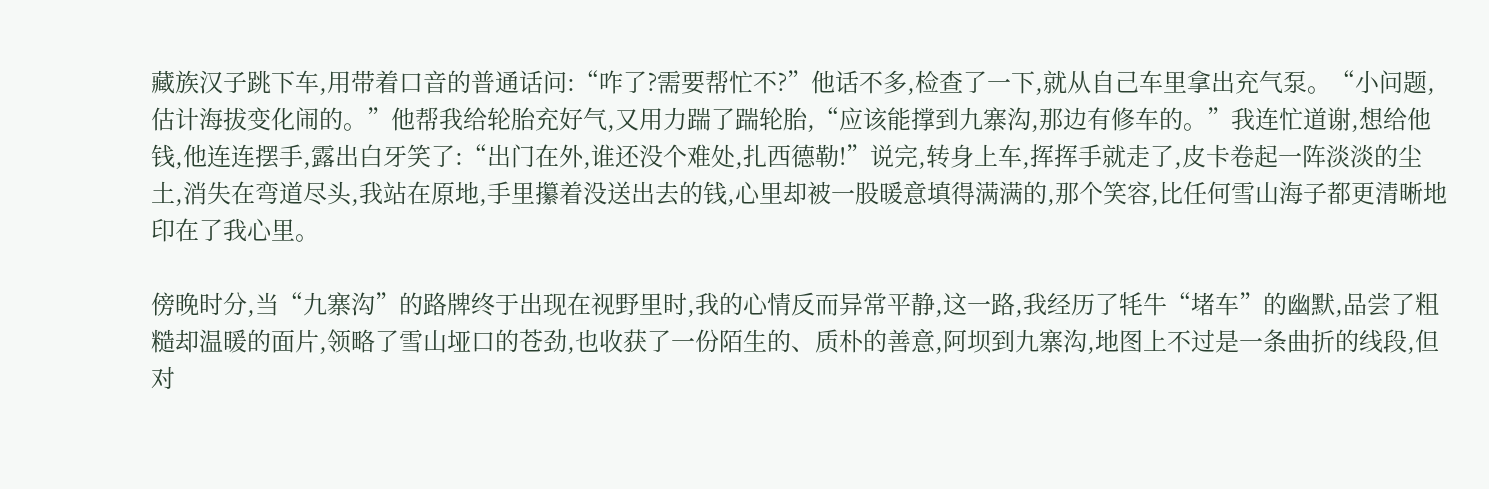藏族汉子跳下车,用带着口音的普通话问:“咋了?需要帮忙不?”他话不多,检查了一下,就从自己车里拿出充气泵。“小问题,估计海拔变化闹的。”他帮我给轮胎充好气,又用力踹了踹轮胎,“应该能撑到九寨沟,那边有修车的。”我连忙道谢,想给他钱,他连连摆手,露出白牙笑了:“出门在外,谁还没个难处,扎西德勒!”说完,转身上车,挥挥手就走了,皮卡卷起一阵淡淡的尘土,消失在弯道尽头,我站在原地,手里攥着没送出去的钱,心里却被一股暖意填得满满的,那个笑容,比任何雪山海子都更清晰地印在了我心里。

傍晚时分,当“九寨沟”的路牌终于出现在视野里时,我的心情反而异常平静,这一路,我经历了牦牛“堵车”的幽默,品尝了粗糙却温暖的面片,领略了雪山垭口的苍劲,也收获了一份陌生的、质朴的善意,阿坝到九寨沟,地图上不过是一条曲折的线段,但对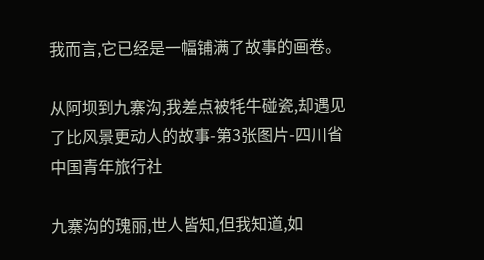我而言,它已经是一幅铺满了故事的画卷。

从阿坝到九寨沟,我差点被牦牛碰瓷,却遇见了比风景更动人的故事-第3张图片-四川省中国青年旅行社

九寨沟的瑰丽,世人皆知,但我知道,如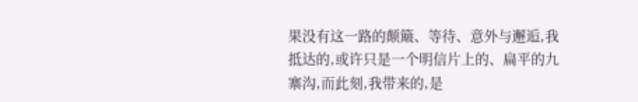果没有这一路的颠簸、等待、意外与邂逅,我抵达的,或许只是一个明信片上的、扁平的九寨沟,而此刻,我带来的,是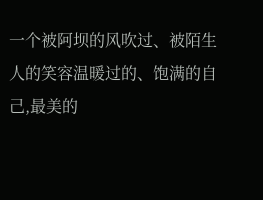一个被阿坝的风吹过、被陌生人的笑容温暖过的、饱满的自己,最美的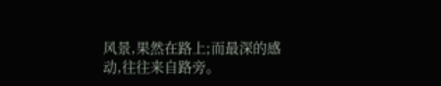风景,果然在路上;而最深的感动,往往来自路旁。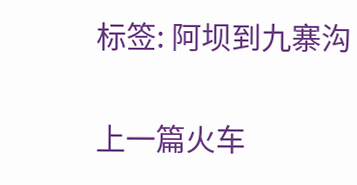标签: 阿坝到九寨沟

上一篇火车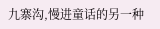九寨沟,慢进童话的另一种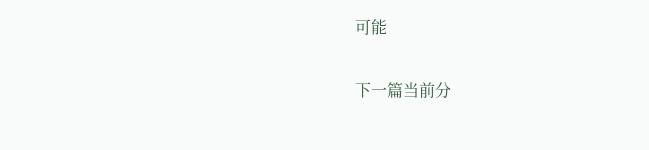可能

下一篇当前分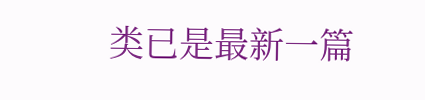类已是最新一篇